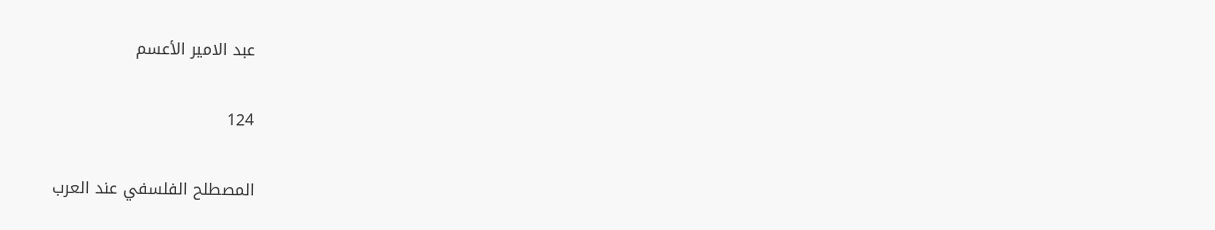عبد الامير الأعسم

124

المصطلح الفلسفي عند العرب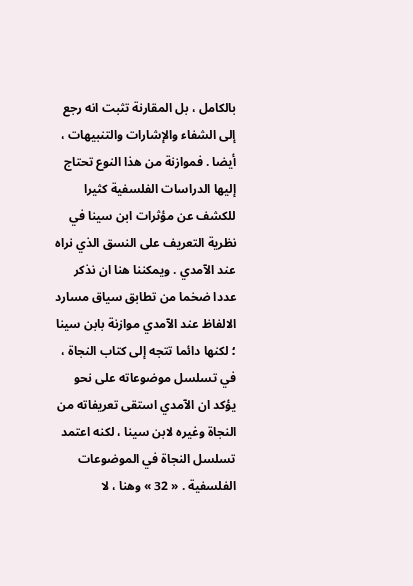بالكامل ، بل المقارنة تثبت انه رجع إلى الشفاء والإشارات والتنبيهات ، أيضا . فموازنة من هذا النوع تحتاج إليها الدراسات الفلسفية كثيرا للكشف عن مؤثرات ابن سينا في نظرية التعريف على النسق الذي نراه عند الآمدي . ويمكننا هنا ان نذكر عددا ضخما من تطابق سياق مسارد الالفاظ عند الآمدي موازنة بابن سينا ؛ لكنها دائما تتجه إلى كتاب النجاة ، في تسلسل موضوعاته على نحو يؤكد ان الآمدي استقى تعريفاته من النجاة وغيره لابن سينا ، لكنه اعتمد تسلسل النجاة في الموضوعات الفلسفية . « 32 » وهنا ، لا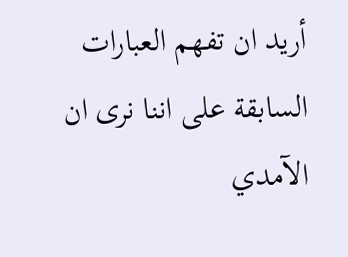أريد ان تفهم العبارات السابقة على اننا نرى ان الآمدي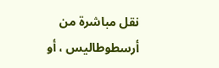نقل مباشرة من أرسطوطاليس ، أو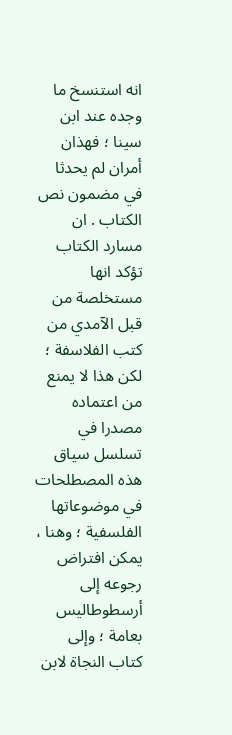انه استنسخ ما وجده عند ابن سينا ؛ فهذان أمران لم يحدثا في مضمون نص الكتاب . ان مسارد الكتاب تؤكد انها مستخلصة من قبل الآمدي من كتب الفلاسفة ؛ لكن هذا لا يمنع من اعتماده مصدرا في تسلسل سياق هذه المصطلحات في موضوعاتها الفلسفية ؛ وهنا ، يمكن افتراض رجوعه إلى أرسطوطاليس بعامة ؛ وإلى كتاب النجاة لابن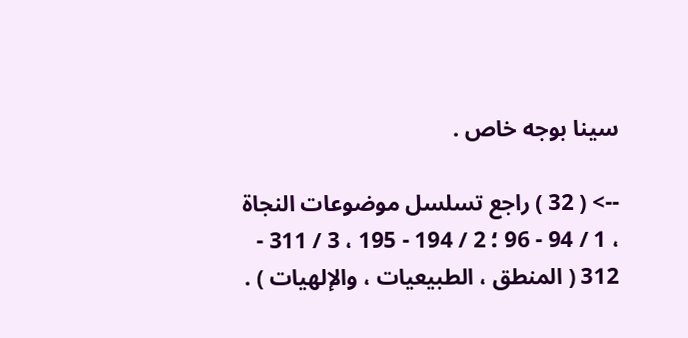سينا بوجه خاص .

--> ( 32 ) راجع تسلسل موضوعات النجاة ، 1 / 94 - 96 ؛ 2 / 194 - 195 ، 3 / 311 - 312 ( المنطق ، الطبيعيات ، والإلهيات ) .